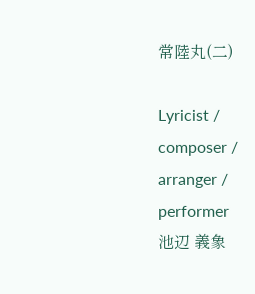常陸丸(二)

Lyricist / composer / arranger / performer
池辺 義象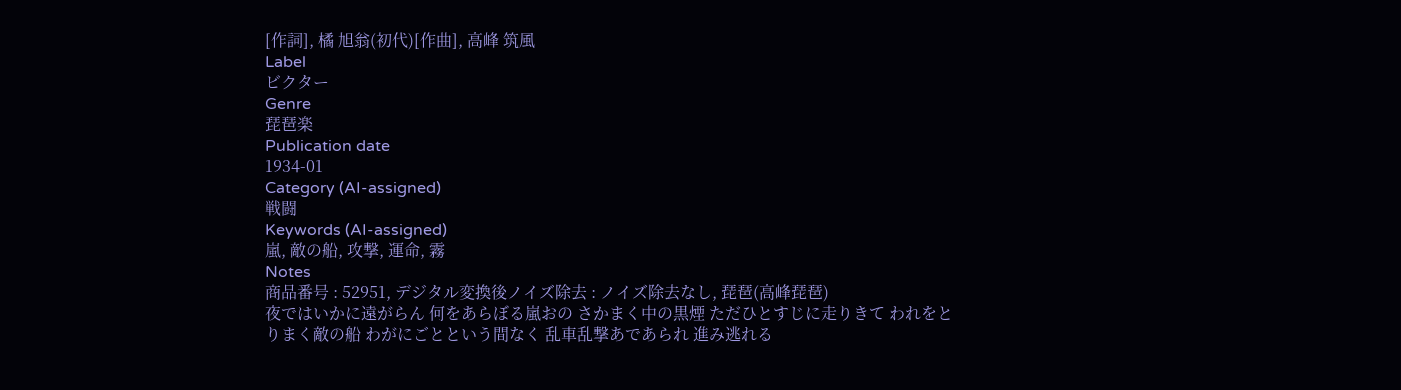[作詞], 橘 旭翁(初代)[作曲], 高峰 筑風
Label
ビクター
Genre
琵琶楽
Publication date
1934-01
Category (AI-assigned)
戦闘
Keywords (AI-assigned)
嵐, 敵の船, 攻撃, 運命, 霧
Notes
商品番号 : 52951, デジタル変換後ノイズ除去 : ノイズ除去なし, 琵琶(高峰琵琶)
夜ではいかに遠がらん 何をあらぼる嵐おの さかまく中の黒煙 ただひとすじに走りきて われをとりまく敵の船 わがにごとという間なく 乱車乱撃あであられ 進み逃れる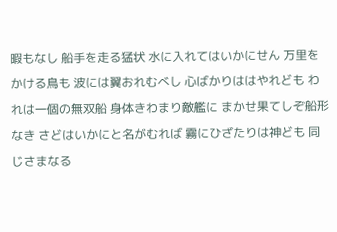暇もなし 船手を走る猛状 水に入れてはいかにせん 万里をかける鳥も 波には翼おれむべし 心ばかりははやれども われは一個の無双船 身体きわまり敵艦に まかせ果てしぞ船形なき さどはいかにと名がむれば 霧にひざたりは神ども 同じさまなる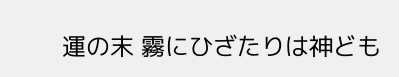運の末 霧にひざたりは神ども